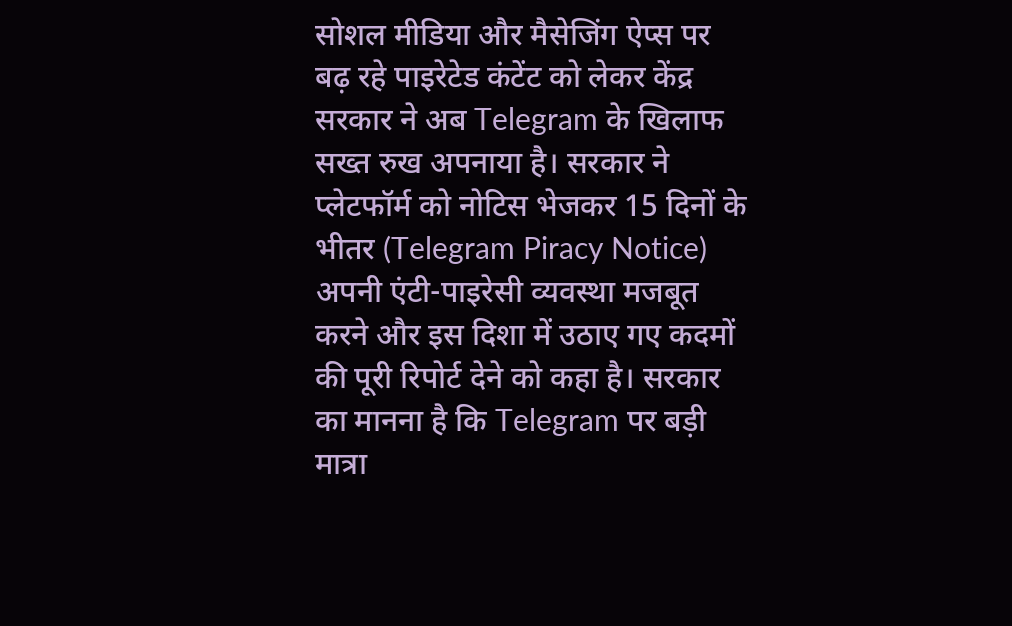सोशल मीडिया और मैसेजिंग ऐप्स पर बढ़ रहे पाइरेटेड कंटेंट को लेकर केंद्र सरकार ने अब Telegram के खिलाफ सख्त रुख अपनाया है। सरकार ने प्लेटफॉर्म को नोटिस भेजकर 15 दिनों के भीतर (Telegram Piracy Notice) अपनी एंटी-पाइरेसी व्यवस्था मजबूत करने और इस दिशा में उठाए गए कदमों की पूरी रिपोर्ट देने को कहा है। सरकार का मानना है कि Telegram पर बड़ी मात्रा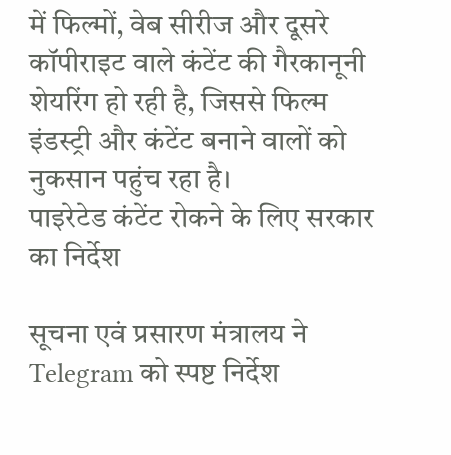में फिल्मों, वेब सीरीज और दूसरे कॉपीराइट वाले कंटेंट की गैरकानूनी शेयरिंग हो रही है, जिससे फिल्म इंडस्ट्री और कंटेंट बनाने वालों को नुकसान पहुंच रहा है।
पाइरेटेड कंटेंट रोकने के लिए सरकार का निर्देश

सूचना एवं प्रसारण मंत्रालय ने Telegram को स्पष्ट निर्देश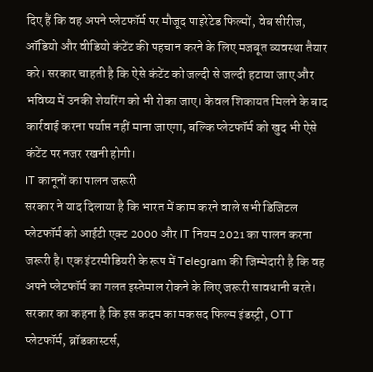दिए हैं कि वह अपने प्लेटफॉर्म पर मौजूद पाइरेटेड फिल्मों, वेब सीरीज, ऑडियो और वीडियो कंटेंट की पहचान करने के लिए मजबूत व्यवस्था तैयार करे। सरकार चाहती है कि ऐसे कंटेंट को जल्दी से जल्दी हटाया जाए और भविष्य में उनकी शेयरिंग को भी रोका जाए। केवल शिकायत मिलने के बाद कार्रवाई करना पर्याप्त नहीं माना जाएगा, बल्कि प्लेटफॉर्म को खुद भी ऐसे कंटेंट पर नजर रखनी होगी।
IT कानूनों का पालन जरूरी
सरकार ने याद दिलाया है कि भारत में काम करने वाले सभी डिजिटल प्लेटफॉर्म को आईटी एक्ट 2000 और IT नियम 2021 का पालन करना जरूरी है। एक इंटरमीडियरी के रूप में Telegram की जिम्मेदारी है कि वह अपने प्लेटफॉर्म का गलत इस्तेमाल रोकने के लिए जरूरी सावधानी बरते। सरकार का कहना है कि इस कदम का मकसद फिल्म इंडस्ट्री, OTT प्लेटफॉर्म, ब्रॉडकास्टर्स,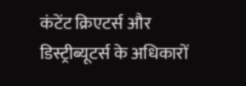कंटेंट क्रिएटर्स और डिस्ट्रीब्यूटर्स के अधिकारों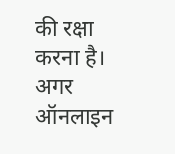की रक्षा करना है।
अगर ऑनलाइन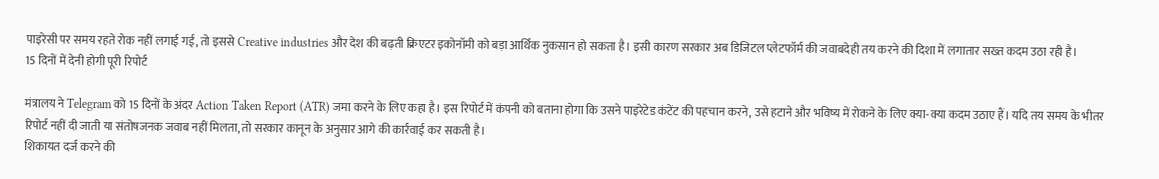पाइरेसी पर समय रहते रोक नहीं लगाई गई, तो इससे Creative industries और देश की बढ़ती क्रिएटर इकोनॉमी को बड़ा आर्थिक नुकसान हो सकता है। इसी कारण सरकार अब डिजिटल प्लेटफॉर्म की जवाबदेही तय करने की दिशा में लगातार सख्त कदम उठा रही है।
15 दिनों में देनी होगी पूरी रिपोर्ट

मंत्रालय ने Telegram को 15 दिनों के अंदर Action Taken Report (ATR) जमा करने के लिए कहा है। इस रिपोर्ट में कंपनी को बताना होगा कि उसने पाइरेटेड कंटेंट की पहचान करने, उसे हटाने और भविष्य में रोकने के लिए क्या-क्या कदम उठाए हैं। यदि तय समय के भीतर रिपोर्ट नहीं दी जाती या संतोषजनक जवाब नहीं मिलता, तो सरकार कानून के अनुसार आगे की कार्रवाई कर सकती है।
शिकायत दर्ज करने की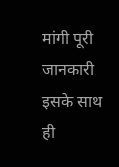मांगी पूरी जानकारी
इसके साथ ही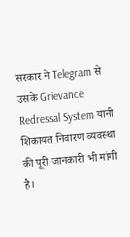सरकार ने Telegram से उसके Grievance Redressal System यानी शिकायत निवारण व्यवस्था की पूरी जानकारी भी मांगी है।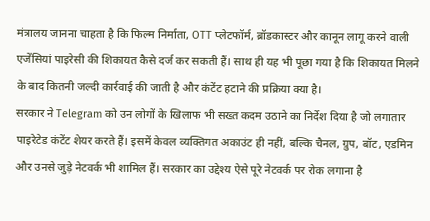मंत्रालय जानना चाहता है कि फिल्म निर्माता, OTT प्लेटफॉर्म, ब्रॉडकास्टर और कानून लागू करने वाली एजेंसियां पाइरेसी की शिकायत कैसे दर्ज कर सकती हैं। साथ ही यह भी पूछा गया है कि शिकायत मिलने के बाद कितनी जल्दी कार्रवाई की जाती है और कंटेंट हटाने की प्रक्रिया क्या है।
सरकार ने Telegram को उन लोगों के खिलाफ भी सख्त कदम उठाने का निर्देश दिया है जो लगातार पाइरेटेड कंटेंट शेयर करते हैं। इसमें केवल व्यक्तिगत अकाउंट ही नहीं, बल्कि चैनल, ग्रुप, बॉट, एडमिन और उनसे जुड़े नेटवर्क भी शामिल हैं। सरकार का उद्देश्य ऐसे पूरे नेटवर्क पर रोक लगाना है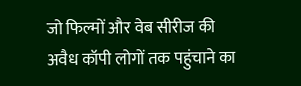जो फिल्मों और वेब सीरीज की अवैध कॉपी लोगों तक पहुंचाने का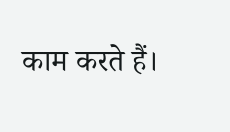काम करते हैं।